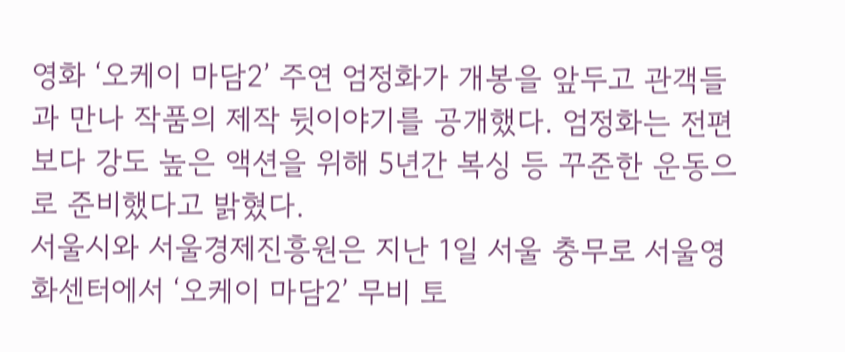영화 ‘오케이 마담2’ 주연 엄정화가 개봉을 앞두고 관객들과 만나 작품의 제작 뒷이야기를 공개했다. 엄정화는 전편보다 강도 높은 액션을 위해 5년간 복싱 등 꾸준한 운동으로 준비했다고 밝혔다.
서울시와 서울경제진흥원은 지난 1일 서울 충무로 서울영화센터에서 ‘오케이 마담2’ 무비 토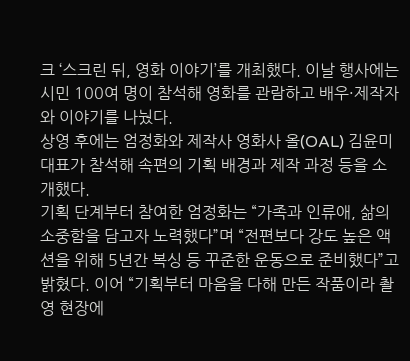크 ‘스크린 뒤, 영화 이야기’를 개최했다. 이날 행사에는 시민 100여 명이 참석해 영화를 관람하고 배우·제작자와 이야기를 나눴다.
상영 후에는 엄정화와 제작사 영화사 올(OAL) 김윤미 대표가 참석해 속편의 기획 배경과 제작 과정 등을 소개했다.
기획 단계부터 참여한 엄정화는 “가족과 인류애, 삶의 소중함을 담고자 노력했다”며 “전편보다 강도 높은 액션을 위해 5년간 복싱 등 꾸준한 운동으로 준비했다”고 밝혔다. 이어 “기획부터 마음을 다해 만든 작품이라 촬영 현장에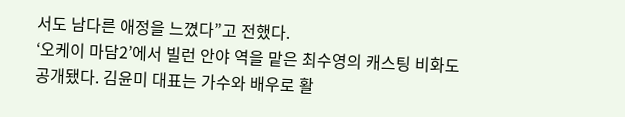서도 남다른 애정을 느꼈다”고 전했다.
‘오케이 마담2’에서 빌런 안야 역을 맡은 최수영의 캐스팅 비화도 공개됐다. 김윤미 대표는 가수와 배우로 활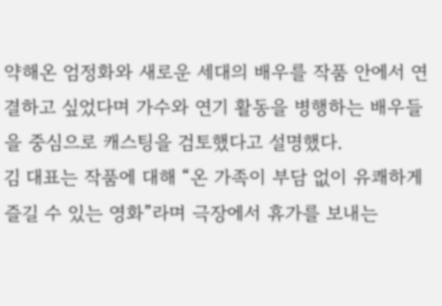약해온 엄정화와 새로운 세대의 배우를 작품 안에서 연결하고 싶었다며 가수와 연기 활동을 병행하는 배우들을 중심으로 캐스팅을 검토했다고 설명했다.
김 대표는 작품에 대해 “온 가족이 부담 없이 유쾌하게 즐길 수 있는 영화”라며 극장에서 휴가를 보내는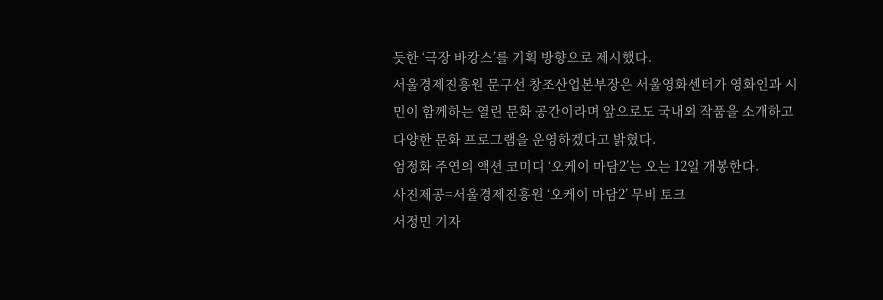듯한 ‘극장 바캉스’를 기획 방향으로 제시했다.
서울경제진흥원 문구선 창조산업본부장은 서울영화센터가 영화인과 시민이 함께하는 열린 문화 공간이라며 앞으로도 국내외 작품을 소개하고 다양한 문화 프로그램을 운영하겠다고 밝혔다.
엄정화 주연의 액션 코미디 ‘오케이 마담2’는 오는 12일 개봉한다.
사진제공=서울경제진흥원 ‘오케이 마담2’ 무비 토크
서정민 기자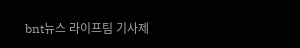bnt뉴스 라이프팀 기사제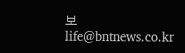보 life@bntnews.co.kr